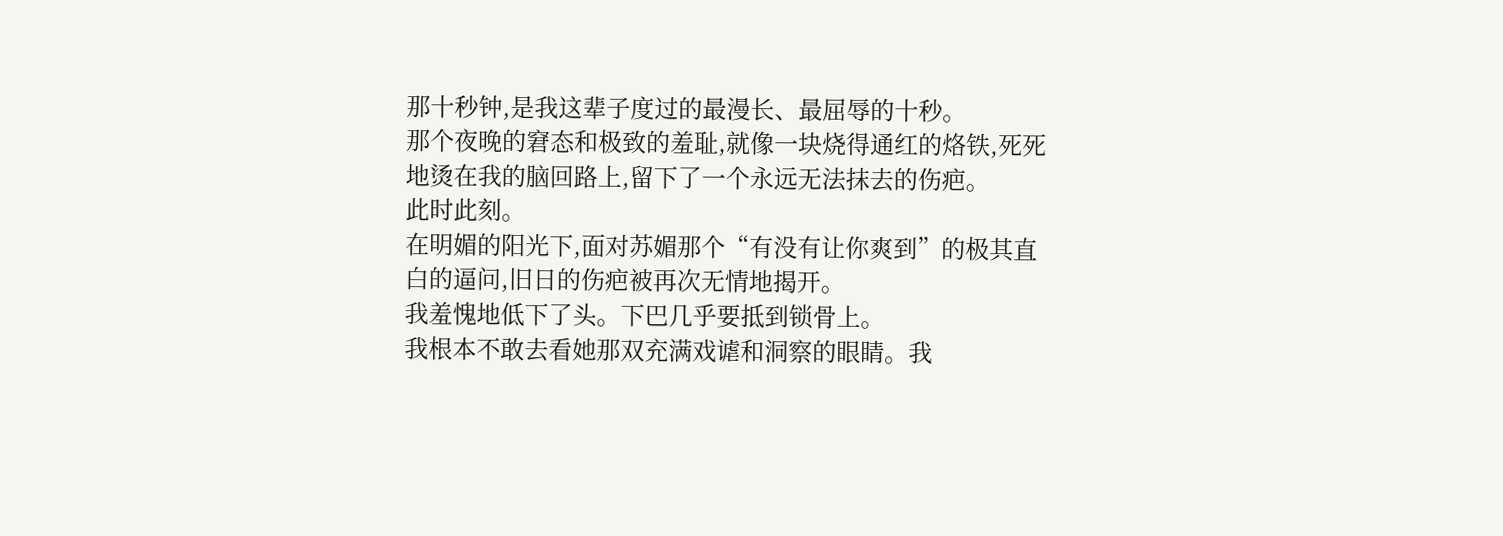那十秒钟,是我这辈子度过的最漫长、最屈辱的十秒。
那个夜晚的窘态和极致的羞耻,就像一块烧得通红的烙铁,死死地烫在我的脑回路上,留下了一个永远无法抹去的伤疤。
此时此刻。
在明媚的阳光下,面对苏媚那个“有没有让你爽到”的极其直白的逼问,旧日的伤疤被再次无情地揭开。
我羞愧地低下了头。下巴几乎要抵到锁骨上。
我根本不敢去看她那双充满戏谑和洞察的眼睛。我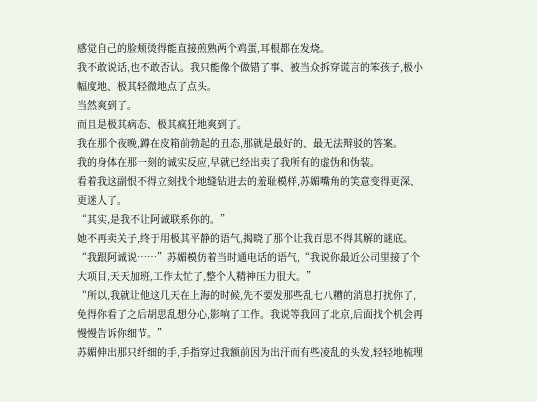感觉自己的脸颊烫得能直接煎熟两个鸡蛋,耳根都在发烧。
我不敢说话,也不敢否认。我只能像个做错了事、被当众拆穿谎言的笨孩子,极小幅度地、极其轻微地点了点头。
当然爽到了。
而且是极其病态、极其疯狂地爽到了。
我在那个夜晚,蹲在皮箱前勃起的丑态,那就是最好的、最无法辩驳的答案。
我的身体在那一刻的诚实反应,早就已经出卖了我所有的虚伪和伪装。
看着我这副恨不得立刻找个地缝钻进去的羞耻模样,苏媚嘴角的笑意变得更深、更迷人了。
“其实,是我不让阿诚联系你的。”
她不再卖关子,终于用极其平静的语气,揭晓了那个让我百思不得其解的谜底。
“我跟阿诚说……”苏媚模仿着当时通电话的语气,“我说你最近公司里接了个大项目,天天加班,工作太忙了,整个人精神压力很大。”
“所以,我就让他这几天在上海的时候,先不要发那些乱七八糟的消息打扰你了,免得你看了之后胡思乱想分心,影响了工作。我说等我回了北京,后面找个机会再慢慢告诉你细节。”
苏媚伸出那只纤细的手,手指穿过我额前因为出汗而有些凌乱的头发,轻轻地梳理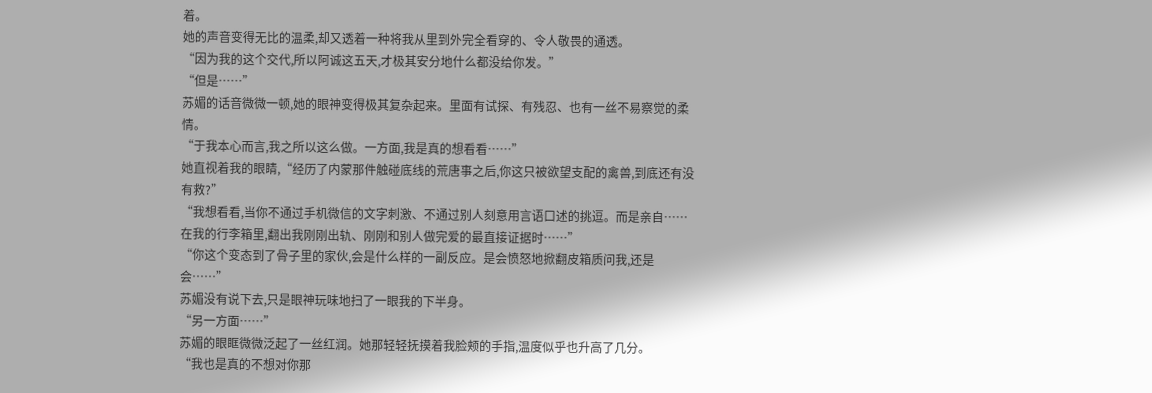着。
她的声音变得无比的温柔,却又透着一种将我从里到外完全看穿的、令人敬畏的通透。
“因为我的这个交代,所以阿诚这五天,才极其安分地什么都没给你发。”
“但是……”
苏媚的话音微微一顿,她的眼神变得极其复杂起来。里面有试探、有残忍、也有一丝不易察觉的柔情。
“于我本心而言,我之所以这么做。一方面,我是真的想看看……”
她直视着我的眼睛,“经历了内蒙那件触碰底线的荒唐事之后,你这只被欲望支配的禽兽,到底还有没有救?”
“我想看看,当你不通过手机微信的文字刺激、不通过别人刻意用言语口述的挑逗。而是亲自……在我的行李箱里,翻出我刚刚出轨、刚刚和别人做完爱的最直接证据时……”
“你这个变态到了骨子里的家伙,会是什么样的一副反应。是会愤怒地掀翻皮箱质问我,还是会……”
苏媚没有说下去,只是眼神玩味地扫了一眼我的下半身。
“另一方面……”
苏媚的眼眶微微泛起了一丝红润。她那轻轻抚摸着我脸颊的手指,温度似乎也升高了几分。
“我也是真的不想对你那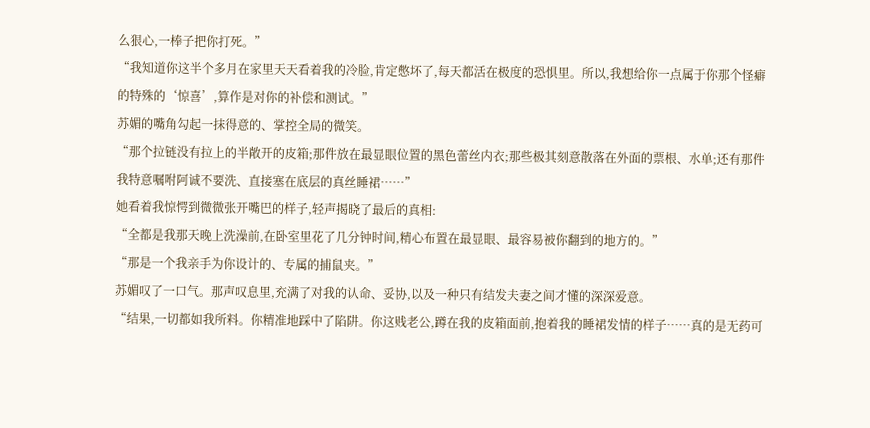么狠心,一棒子把你打死。”
“我知道你这半个多月在家里天天看着我的冷脸,肯定憋坏了,每天都活在极度的恐惧里。所以,我想给你一点属于你那个怪癖的特殊的‘惊喜’,算作是对你的补偿和测试。”
苏媚的嘴角勾起一抹得意的、掌控全局的微笑。
“那个拉链没有拉上的半敞开的皮箱;那件放在最显眼位置的黑色蕾丝内衣;那些极其刻意散落在外面的票根、水单;还有那件我特意嘱咐阿诚不要洗、直接塞在底层的真丝睡裙……”
她看着我惊愕到微微张开嘴巴的样子,轻声揭晓了最后的真相:
“全都是我那天晚上洗澡前,在卧室里花了几分钟时间,精心布置在最显眼、最容易被你翻到的地方的。”
“那是一个我亲手为你设计的、专属的捕鼠夹。”
苏媚叹了一口气。那声叹息里,充满了对我的认命、妥协,以及一种只有结发夫妻之间才懂的深深爱意。
“结果,一切都如我所料。你精准地踩中了陷阱。你这贱老公,蹲在我的皮箱面前,抱着我的睡裙发情的样子……真的是无药可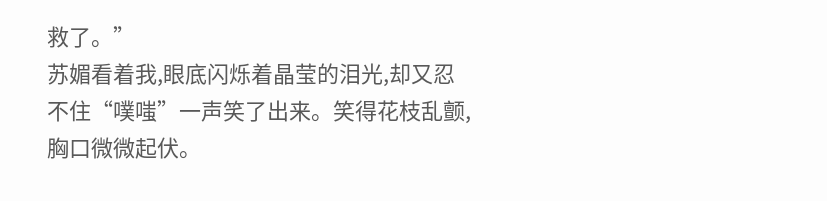救了。”
苏媚看着我,眼底闪烁着晶莹的泪光,却又忍不住“噗嗤”一声笑了出来。笑得花枝乱颤,胸口微微起伏。